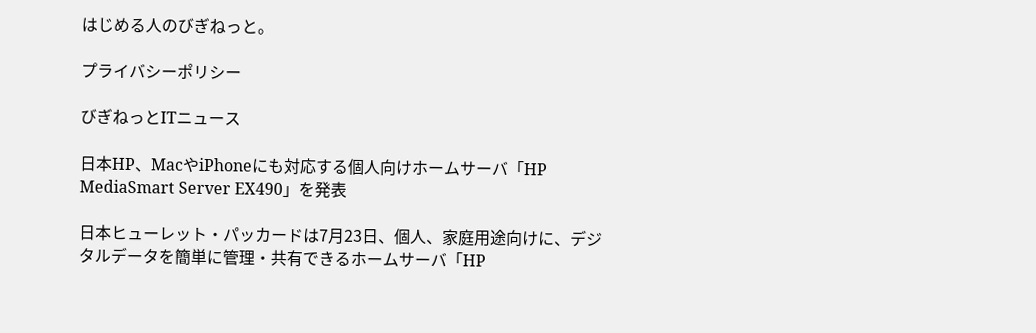はじめる人のびぎねっと。

プライバシーポリシー

びぎねっとITニュース

日本HP、MacやiPhoneにも対応する個人向けホームサーバ「HP MediaSmart Server EX490」を発表

日本ヒューレット・パッカードは7月23日、個人、家庭用途向けに、デジタルデータを簡単に管理・共有できるホームサーバ「HP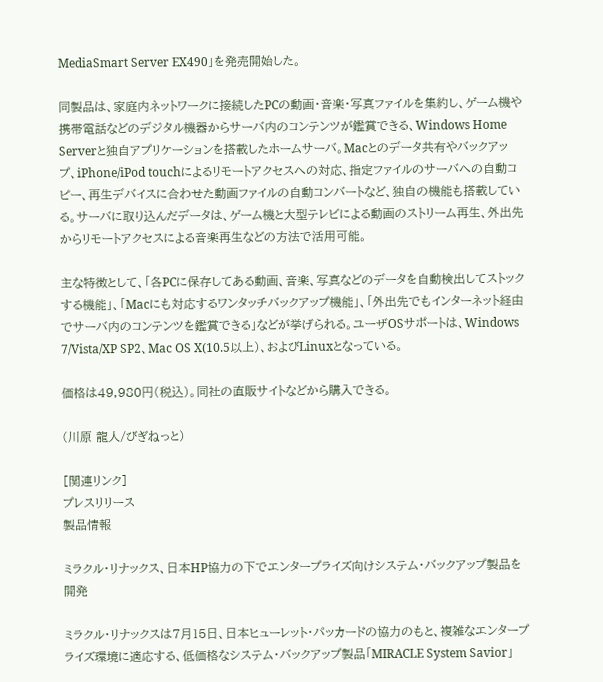MediaSmart Server EX490」を発売開始した。

同製品は、家庭内ネットワークに接続したPCの動画・音楽・写真ファイルを集約し、ゲーム機や携帯電話などのデジタル機器からサーバ内のコンテンツが鑑賞できる、Windows Home Serverと独自アプリケーションを搭載したホームサーバ。Macとのデータ共有やバックアップ、iPhone/iPod touchによるリモートアクセスへの対応、指定ファイルのサーバへの自動コピー、再生デバイスに合わせた動画ファイルの自動コンバートなど、独自の機能も搭載している。サーバに取り込んだデータは、ゲーム機と大型テレビによる動画のストリーム再生、外出先からリモートアクセスによる音楽再生などの方法で活用可能。

主な特徴として、「各PCに保存してある動画、音楽、写真などのデータを自動検出してストックする機能」、「Macにも対応するワンタッチバックアップ機能」、「外出先でもインターネット経由でサーバ内のコンテンツを鑑賞できる」などが挙げられる。ユーザOSサポートは、Windows 7/Vista/XP SP2、Mac OS X(10.5以上)、およびLinuxとなっている。

価格は49,980円(税込)。同社の直販サイトなどから購入できる。

(川原 龍人/びぎねっと)

[関連リンク]
プレスリリース
製品情報

ミラクル・リナックス、日本HP協力の下でエンタープライズ向けシステム・バックアップ製品を開発

ミラクル・リナックスは7月15日、日本ヒューレット・パッカードの協力のもと、複雑なエンタープライズ環境に適応する、低価格なシステム・バックアップ製品「MIRACLE System Savior」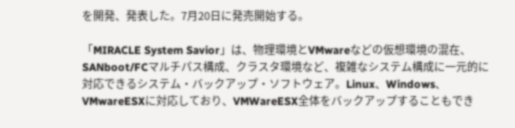を開発、発表した。7月20日に発売開始する。

「MIRACLE System Savior」は、物理環境とVMwareなどの仮想環境の混在、SANboot/FCマルチパス構成、クラスタ環境など、複雑なシステム構成に一元的に対応できるシステム・バックアップ・ソフトウェア。Linux、Windows、VMwareESXに対応しており、VMWareESX全体をバックアップすることもでき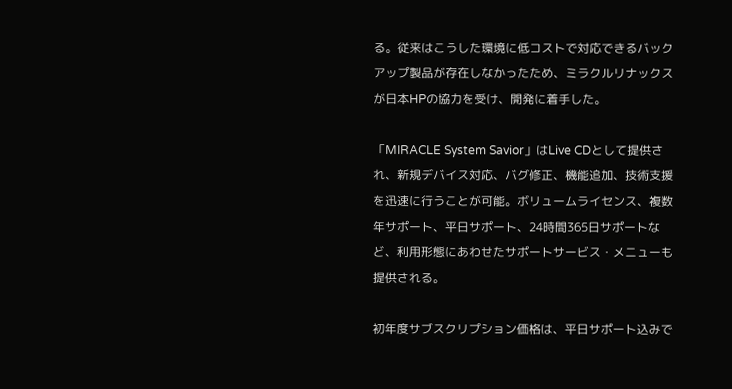る。従来はこうした環境に低コストで対応できるバックアップ製品が存在しなかったため、ミラクルリナックスが日本HPの協力を受け、開発に着手した。

「MIRACLE System Savior」はLive CDとして提供され、新規デバイス対応、バグ修正、機能追加、技術支援を迅速に行うことが可能。ボリュームライセンス、複数年サポート、平日サポート、24時間365日サポートなど、利用形態にあわせたサポートサービス・メニューも提供される。

初年度サブスクリプション価格は、平日サポート込みで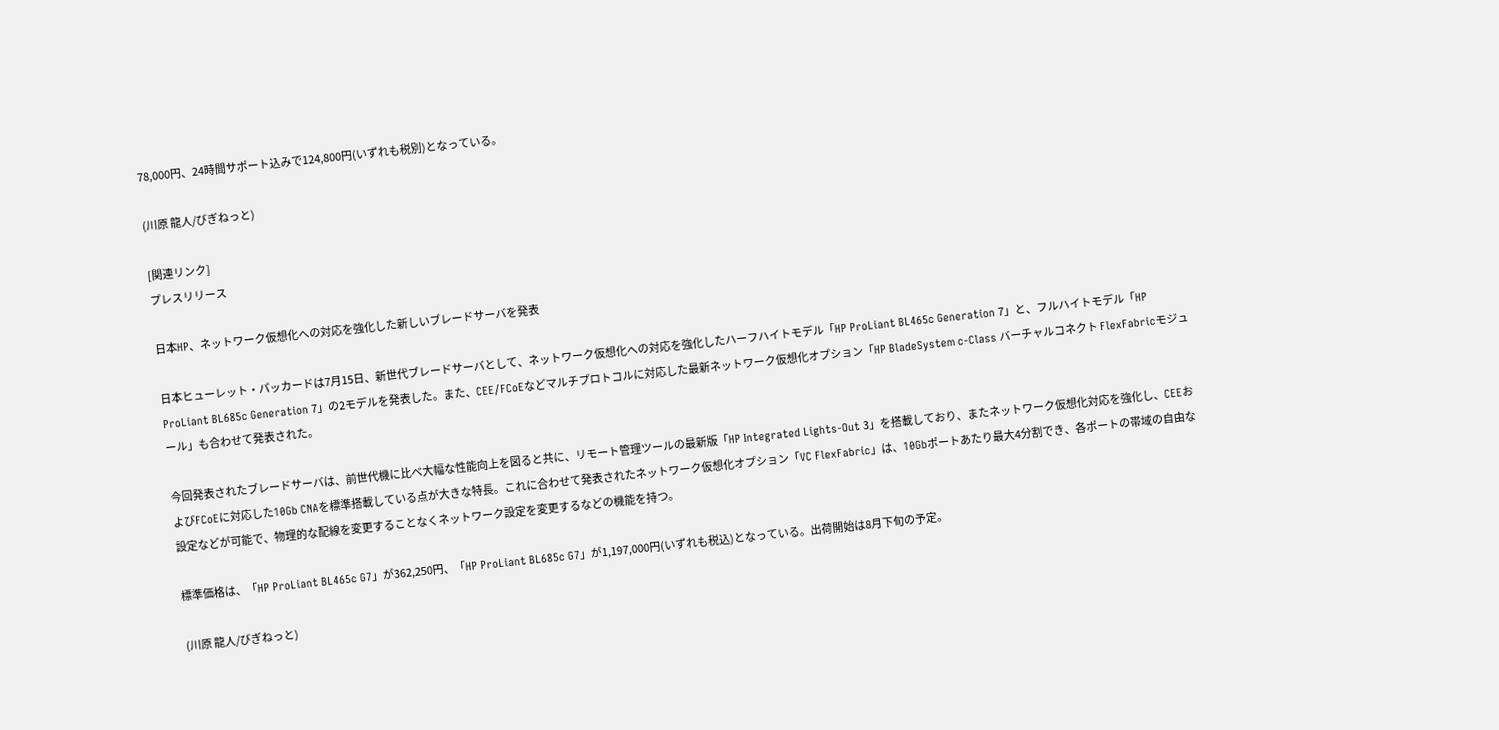78,000円、24時間サポート込みで124,800円(いずれも税別)となっている。

(川原 龍人/びぎねっと)

[関連リンク]
プレスリリース

日本HP、ネットワーク仮想化への対応を強化した新しいブレードサーバを発表

日本ヒューレット・パッカードは7月15日、新世代ブレードサーバとして、ネットワーク仮想化への対応を強化したハーフハイトモデル「HP ProLiant BL465c Generation 7」と、フルハイトモデル「HP ProLiant BL685c Generation 7」の2モデルを発表した。また、CEE/FCoEなどマルチプロトコルに対応した最新ネットワーク仮想化オプション「HP BladeSystem c-Class バーチャルコネクト FlexFabricモジュール」も合わせて発表された。

今回発表されたブレードサーバは、前世代機に比べ大幅な性能向上を図ると共に、リモート管理ツールの最新版「HP Integrated Lights-Out 3」を搭載しており、またネットワーク仮想化対応を強化し、CEEおよびFCoEに対応した10Gb CNAを標準搭載している点が大きな特長。これに合わせて発表されたネットワーク仮想化オプション「VC FlexFabric」は、10Gbポートあたり最大4分割でき、各ポートの帯域の自由な設定などが可能で、物理的な配線を変更することなくネットワーク設定を変更するなどの機能を持つ。

標準価格は、「HP ProLiant BL465c G7」が362,250円、「HP ProLiant BL685c G7」が1,197,000円(いずれも税込)となっている。出荷開始は8月下旬の予定。

(川原 龍人/びぎねっと)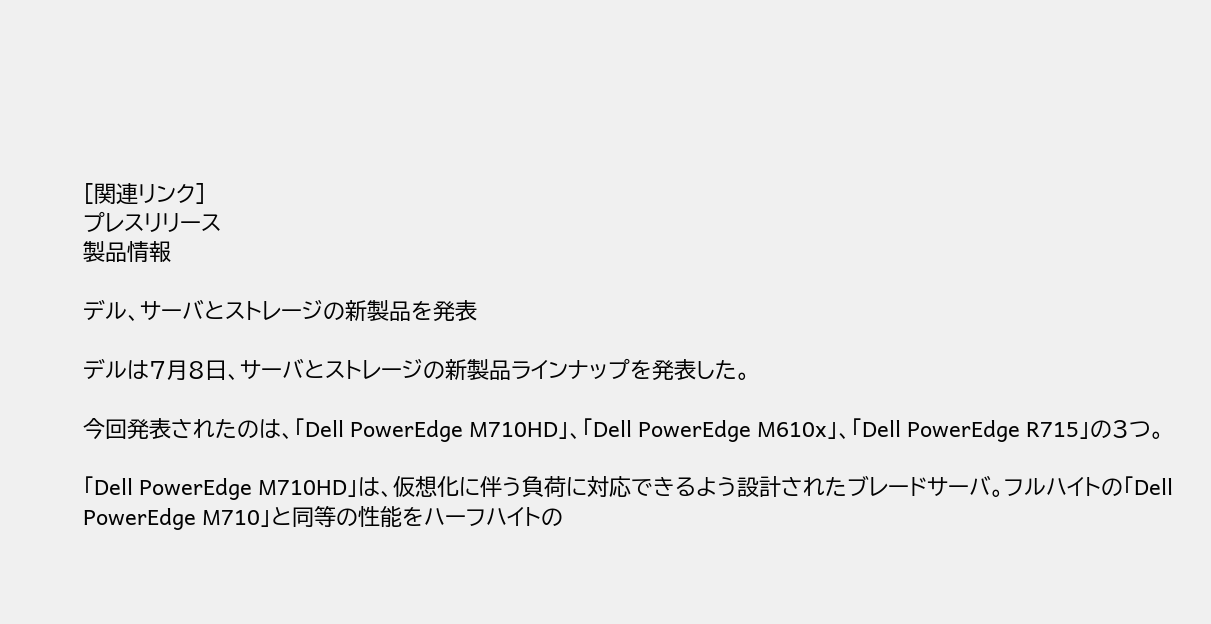[関連リンク]
プレスリリース
製品情報

デル、サーバとストレージの新製品を発表

デルは7月8日、サーバとストレージの新製品ラインナップを発表した。

今回発表されたのは、「Dell PowerEdge M710HD」、「Dell PowerEdge M610x」、「Dell PowerEdge R715」の3つ。

「Dell PowerEdge M710HD」は、仮想化に伴う負荷に対応できるよう設計されたブレードサーバ。フルハイトの「Dell PowerEdge M710」と同等の性能をハーフハイトの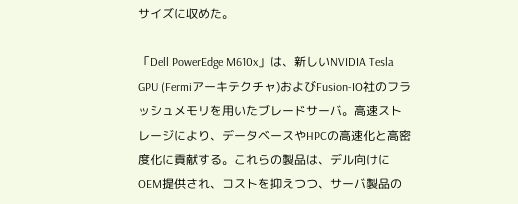サイズに収めた。

「Dell PowerEdge M610x」は、新しいNVIDIA Tesla GPU (Fermiアーキテクチャ)およびFusion-IO社のフラッシュメモリを用いたブレードサーバ。高速ストレージにより、データベースやHPCの高速化と高密度化に貢献する。これらの製品は、デル向けにOEM提供され、コストを抑えつつ、サーバ製品の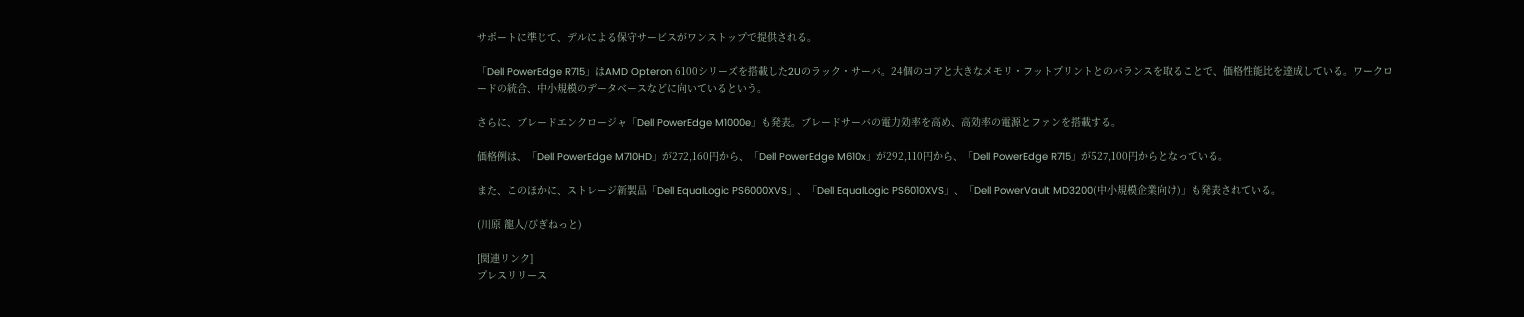サポートに準じて、デルによる保守サービスがワンストップで提供される。

「Dell PowerEdge R715」はAMD Opteron 6100シリーズを搭載した2Uのラック・サーバ。24個のコアと大きなメモリ・フットプリントとのバランスを取ることで、価格性能比を達成している。ワークロードの統合、中小規模のデータベースなどに向いているという。

さらに、ブレードエンクロージャ「Dell PowerEdge M1000e」も発表。ブレードサーバの電力効率を高め、高効率の電源とファンを搭載する。

価格例は、「Dell PowerEdge M710HD」が272,160円から、「Dell PowerEdge M610x」が292,110円から、「Dell PowerEdge R715」が527,100円からとなっている。

また、このほかに、ストレージ新製品「Dell EqualLogic PS6000XVS」、「Dell EqualLogic PS6010XVS」、「Dell PowerVault MD3200(中小規模企業向け)」も発表されている。

(川原 龍人/びぎねっと)

[関連リンク]
プレスリリース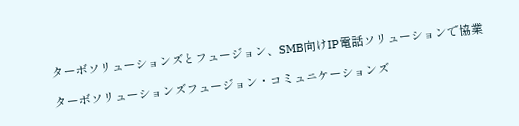ターボソリューションズとフュージョン、SMB向けIP電話ソリューションで協業

ターボソリューションズフュージョン・コミュニケーションズ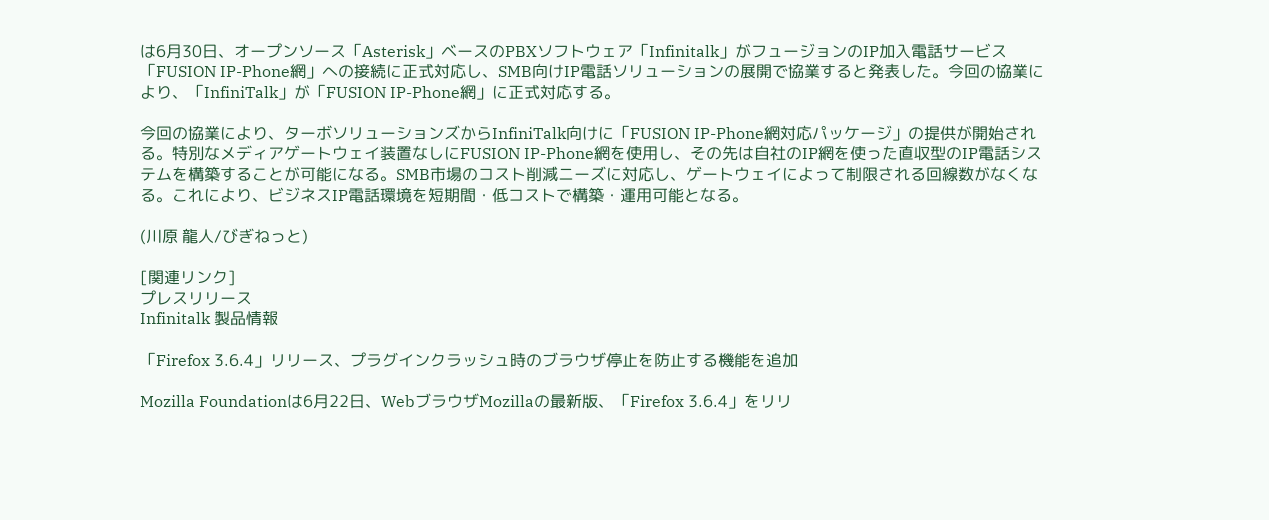は6月30日、オープンソース「Asterisk」ベースのPBXソフトウェア「Infinitalk」がフュージョンのIP加入電話サービス「FUSION IP-Phone網」への接続に正式対応し、SMB向けIP電話ソリューションの展開で協業すると発表した。今回の協業により、「InfiniTalk」が「FUSION IP-Phone網」に正式対応する。

今回の協業により、ターボソリューションズからInfiniTalk向けに「FUSION IP-Phone網対応パッケージ」の提供が開始される。特別なメディアゲートウェイ装置なしにFUSION IP-Phone網を使用し、その先は自社のIP網を使った直収型のIP電話システムを構築することが可能になる。SMB市場のコスト削減ニーズに対応し、ゲートウェイによって制限される回線数がなくなる。これにより、ビジネスIP電話環境を短期間・低コストで構築・運用可能となる。

(川原 龍人/びぎねっと)

[関連リンク]
プレスリリース
Infinitalk 製品情報

「Firefox 3.6.4」リリース、プラグインクラッシュ時のブラウザ停止を防止する機能を追加

Mozilla Foundationは6月22日、WebブラウザMozillaの最新版、「Firefox 3.6.4」をリリ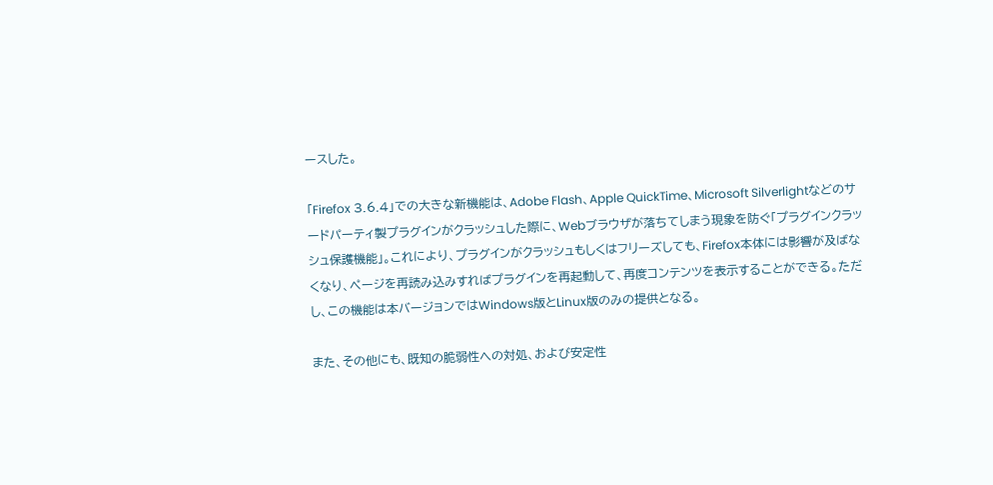ースした。

「Firefox 3.6.4」での大きな新機能は、Adobe Flash、Apple QuickTime、Microsoft Silverlightなどのサードパーティ製プラグインがクラッシュした際に、Webブラウザが落ちてしまう現象を防ぐ「プラグインクラッシュ保護機能」。これにより、プラグインがクラッシュもしくはフリーズしても、Firefox本体には影響が及ばなくなり、ページを再読み込みすればプラグインを再起動して、再度コンテンツを表示することができる。ただし、この機能は本バージョンではWindows版とLinux版のみの提供となる。

また、その他にも、既知の脆弱性への対処、および安定性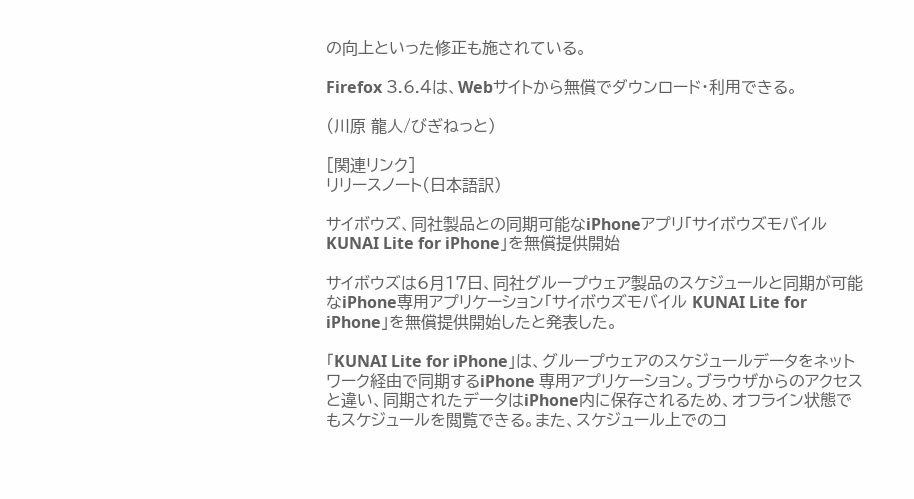の向上といった修正も施されている。

Firefox 3.6.4は、Webサイトから無償でダウンロード・利用できる。

(川原 龍人/びぎねっと)

[関連リンク]
リリースノート(日本語訳)

サイボウズ、同社製品との同期可能なiPhoneアプリ「サイボウズモバイル KUNAI Lite for iPhone」を無償提供開始

サイボウズは6月17日、同社グループウェア製品のスケジュールと同期が可能なiPhone専用アプリケーション「サイボウズモバイル KUNAI Lite for iPhone」を無償提供開始したと発表した。

「KUNAI Lite for iPhone」は、グループウェアのスケジュールデータをネットワーク経由で同期するiPhone 専用アプリケーション。ブラウザからのアクセスと違い、同期されたデータはiPhone内に保存されるため、オフライン状態でもスケジュールを閲覧できる。また、スケジュール上でのコ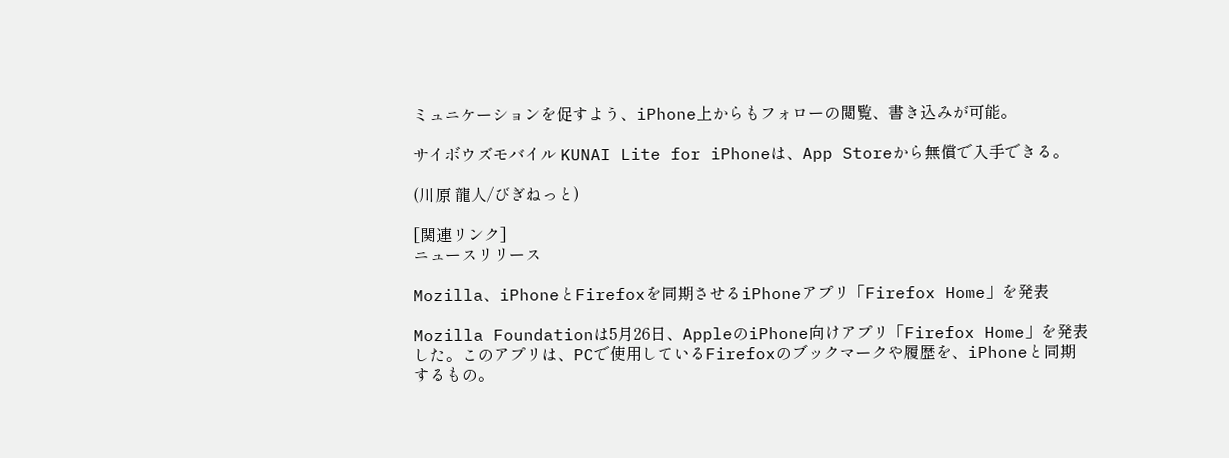ミュニケーションを促すよう、iPhone上からもフォローの閲覧、書き込みが可能。

サイボウズモバイル KUNAI Lite for iPhoneは、App Storeから無償で入手できる。

(川原 龍人/びぎねっと)

[関連リンク]
ニュースリリース

Mozilla、iPhoneとFirefoxを同期させるiPhoneアプリ「Firefox Home」を発表

Mozilla Foundationは5月26日、AppleのiPhone向けアプリ「Firefox Home」を発表した。このアプリは、PCで使用しているFirefoxのブックマークや履歴を、iPhoneと同期するもの。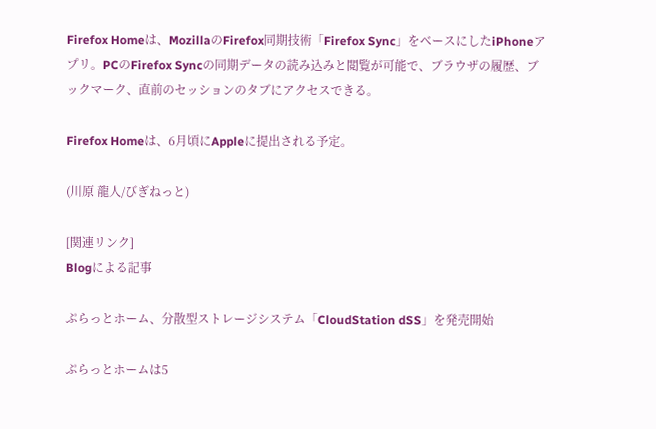Firefox Homeは、MozillaのFirefox同期技術「Firefox Sync」をベースにしたiPhoneアプリ。PCのFirefox Syncの同期データの読み込みと閲覧が可能で、ブラウザの履歴、ブックマーク、直前のセッションのタブにアクセスできる。

Firefox Homeは、6月頃にAppleに提出される予定。

(川原 龍人/びぎねっと)

[関連リンク]
Blogによる記事

ぷらっとホーム、分散型ストレージシステム「CloudStation dSS」を発売開始

ぷらっとホームは5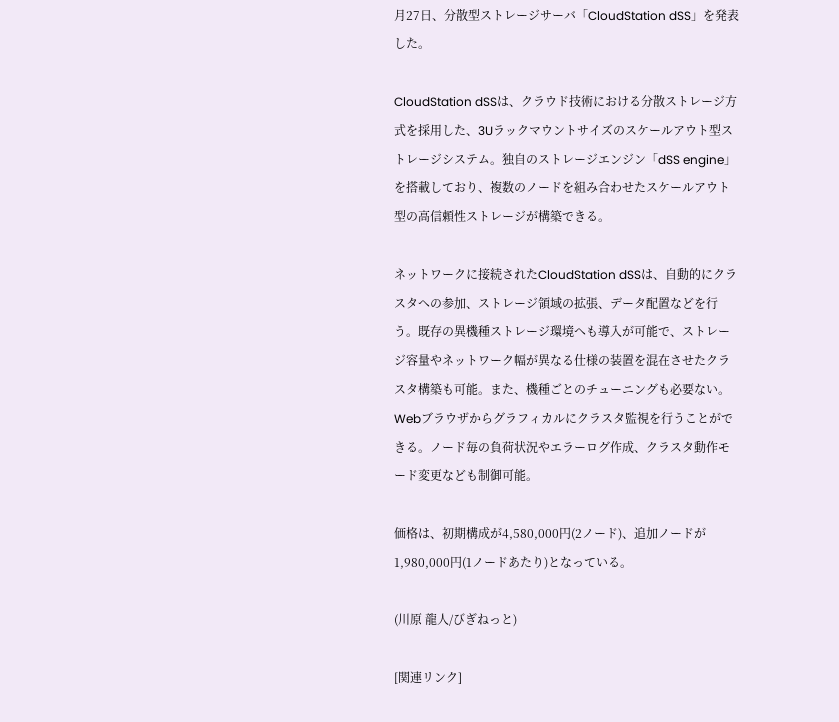月27日、分散型ストレージサーバ「CloudStation dSS」を発表した。

CloudStation dSSは、クラウド技術における分散ストレージ方式を採用した、3Uラックマウントサイズのスケールアウト型ストレージシステム。独自のストレージエンジン「dSS engine」を搭載しており、複数のノードを組み合わせたスケールアウト型の高信頼性ストレージが構築できる。

ネットワークに接続されたCloudStation dSSは、自動的にクラスタへの参加、ストレージ領域の拡張、データ配置などを行う。既存の異機種ストレージ環境へも導入が可能で、ストレージ容量やネットワーク幅が異なる仕様の装置を混在させたクラスタ構築も可能。また、機種ごとのチューニングも必要ない。Webブラウザからグラフィカルにクラスタ監視を行うことができる。ノード毎の負荷状況やエラーログ作成、クラスタ動作モード変更なども制御可能。

価格は、初期構成が4,580,000円(2ノード)、追加ノードが1,980,000円(1ノードあたり)となっている。

(川原 龍人/びぎねっと)

[関連リンク]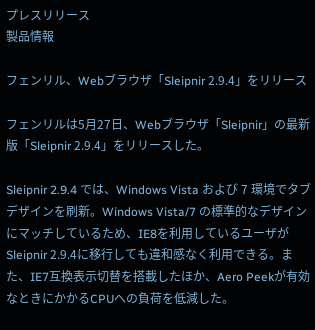プレスリリース
製品情報

フェンリル、Webブラウザ「Sleipnir 2.9.4」をリリース

フェンリルは5月27日、Webブラウザ「Sleipnir」の最新版「Sleipnir 2.9.4」をリリースした。

Sleipnir 2.9.4 では、Windows Vista および 7 環境でタブデザインを刷新。Windows Vista/7 の標準的なデザインにマッチしているため、IE8を利用しているユーザがSleipnir 2.9.4に移行しても違和感なく利用できる。また、IE7互換表示切替を搭載したほか、Aero Peekが有効なときにかかるCPUへの負荷を低減した。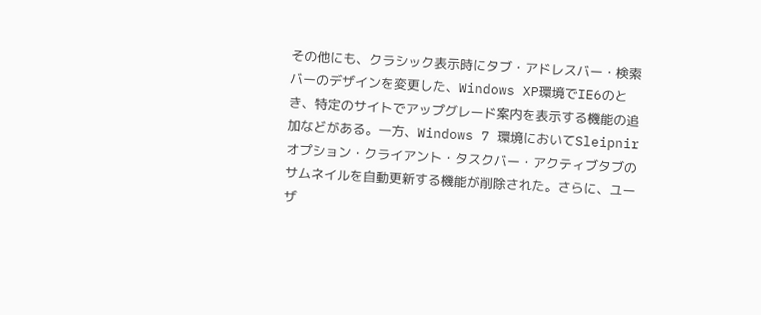その他にも、クラシック表示時にタブ・アドレスバー・検索バーのデザインを変更した、Windows XP環境でIE6のとき、特定のサイトでアップグレード案内を表示する機能の追加などがある。一方、Windows 7 環境においてSleipnirオプション・クライアント・タスクバー・アクティブタブのサムネイルを自動更新する機能が削除された。さらに、ユーザ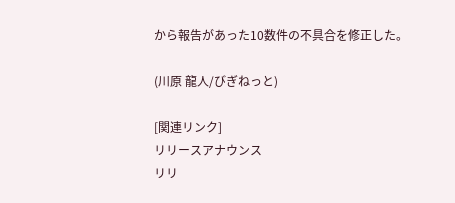から報告があった10数件の不具合を修正した。

(川原 龍人/びぎねっと)

[関連リンク]
リリースアナウンス
リリ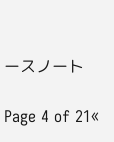ースノート

Page 4 of 21«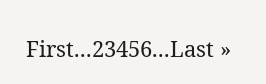First...23456...Last »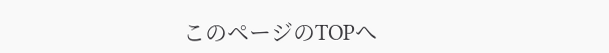このページのTOPへ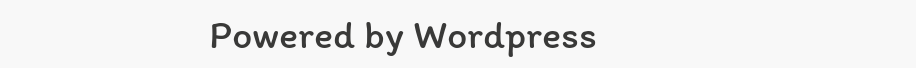Powered by Wordpress